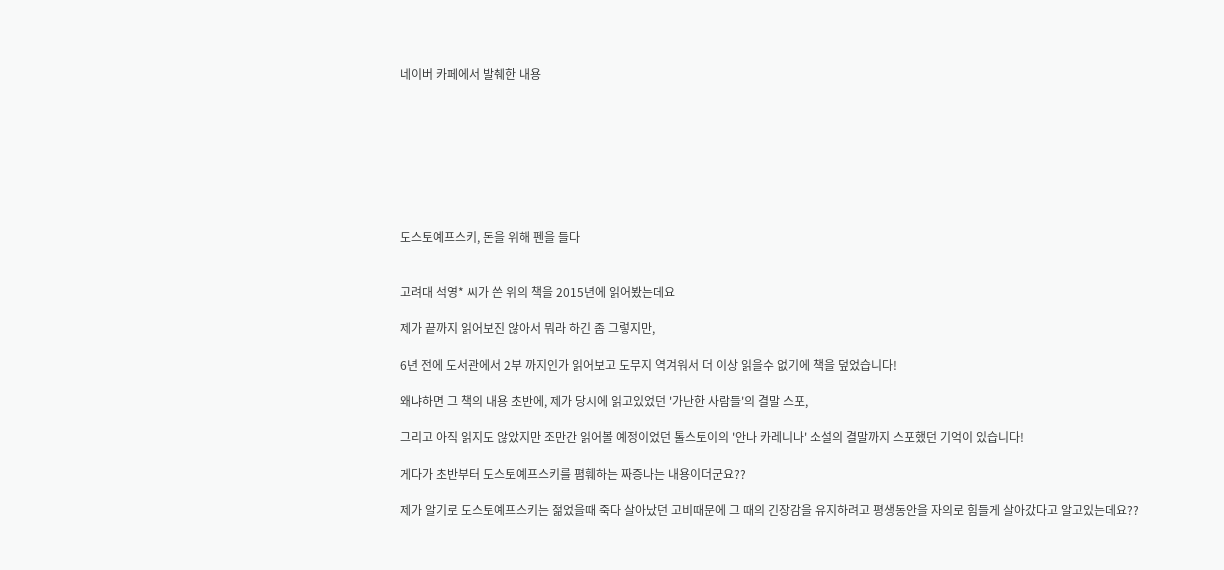네이버 카페에서 발췌한 내용








도스토예프스키, 돈을 위해 펜을 들다


고려대 석영* 씨가 쓴 위의 책을 2015년에 읽어봤는데요

제가 끝까지 읽어보진 않아서 뭐라 하긴 좀 그렇지만,

6년 전에 도서관에서 2부 까지인가 읽어보고 도무지 역겨워서 더 이상 읽을수 없기에 책을 덮었습니다!

왜냐하면 그 책의 내용 초반에, 제가 당시에 읽고있었던 '가난한 사람들'의 결말 스포,

그리고 아직 읽지도 않았지만 조만간 읽어볼 예정이었던 톨스토이의 '안나 카레니나' 소설의 결말까지 스포했던 기억이 있습니다!

게다가 초반부터 도스토예프스키를 폄훼하는 짜증나는 내용이더군요??

제가 알기로 도스토예프스키는 젊었을때 죽다 살아났던 고비때문에 그 때의 긴장감을 유지하려고 평생동안을 자의로 힘들게 살아갔다고 알고있는데요??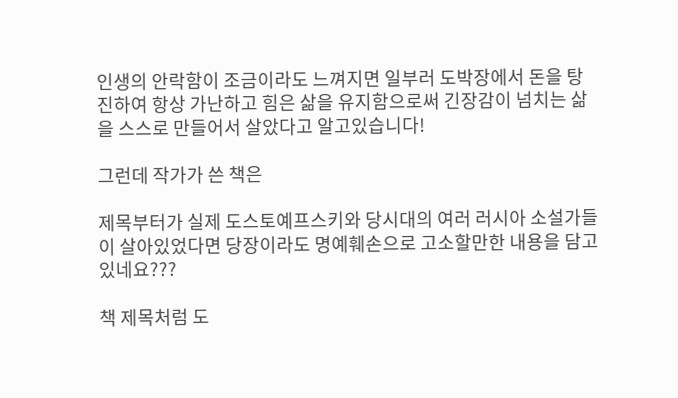인생의 안락함이 조금이라도 느껴지면 일부러 도박장에서 돈을 탕진하여 항상 가난하고 힘은 삶을 유지함으로써 긴장감이 넘치는 삶을 스스로 만들어서 살았다고 알고있습니다!

그런데 작가가 쓴 책은

제목부터가 실제 도스토예프스키와 당시대의 여러 러시아 소설가들이 살아있었다면 당장이라도 명예훼손으로 고소할만한 내용을 담고있네요???

책 제목처럼 도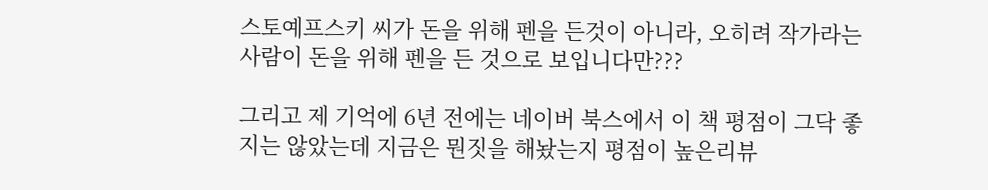스토예프스키 씨가 돈을 위해 펜을 든것이 아니라, 오히려 작가라는 사람이 돈을 위해 펜을 든 것으로 보입니다만???

그리고 제 기억에 6년 전에는 네이버 북스에서 이 책 평점이 그닥 좋지는 않았는데 지금은 뭔짓을 해놨는지 평점이 높은리뷰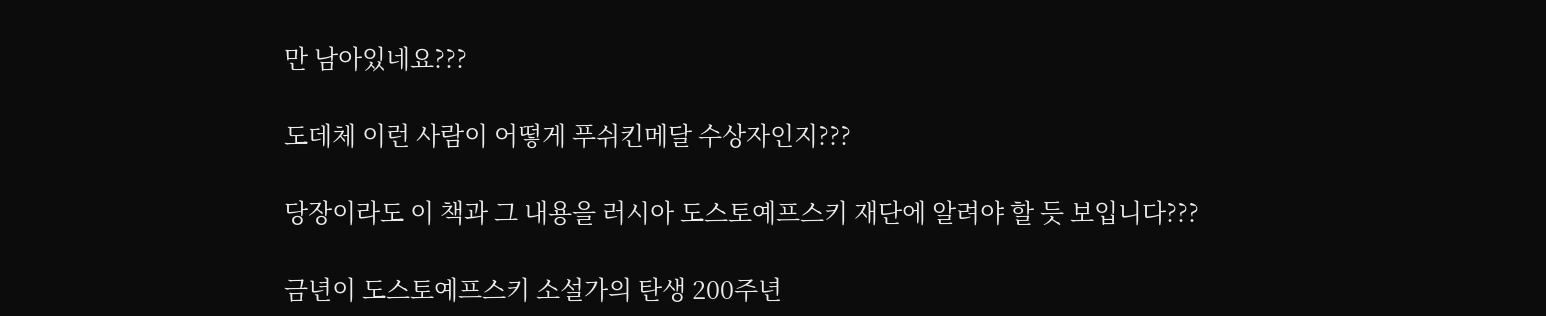만 남아있네요???

도데체 이런 사람이 어떻게 푸쉬킨메달 수상자인지???

당장이라도 이 책과 그 내용을 러시아 도스토예프스키 재단에 알려야 할 듯 보입니다???

금년이 도스토예프스키 소설가의 탄생 200주년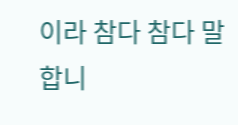이라 참다 참다 말합니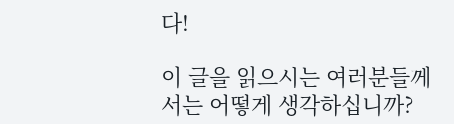다!

이 글을 읽으시는 여러분들께서는 어떻게 생각하십니까?